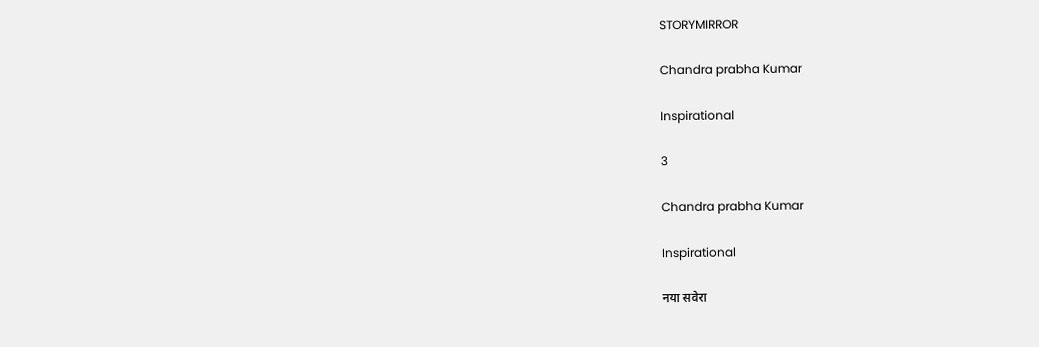STORYMIRROR

Chandra prabha Kumar

Inspirational

3

Chandra prabha Kumar

Inspirational

नया सवेरा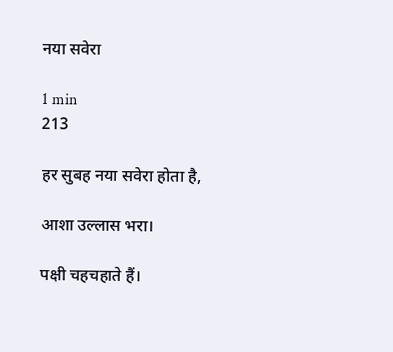नया सवेरा

1 min
213

हर सुबह नया सवेरा होता है,

आशा उल्लास भरा।

पक्षी चहचहाते हैं।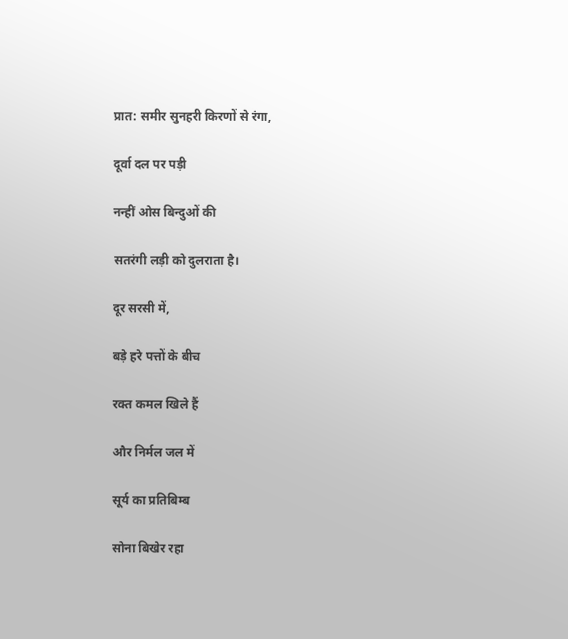प्रात: समीर सुनहरी किरणों से रंगा,

दूर्वा दल पर पड़ी

नन्हीं ओस बिन्दुओं की

सतरंगी लड़ी को दुलराता है।

दूर सरसी में,

बड़े हरे पत्तों के बीच

रक्त कमल खिले हैं

और निर्मल जल में

सूर्य का प्रतिबिम्ब

सोना बिखेर रहा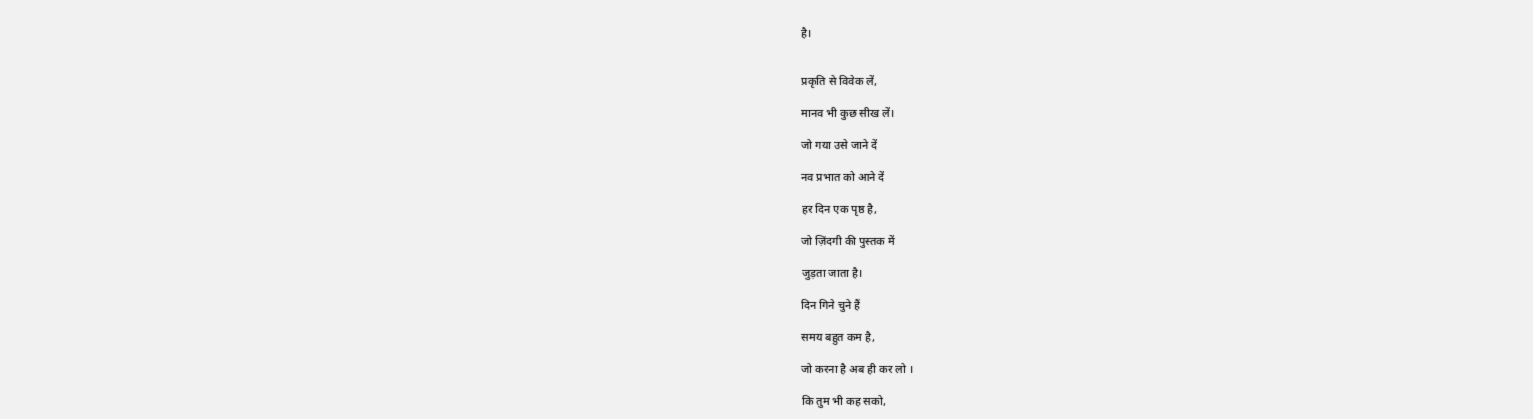है।


प्रकृति से विवेक लें,

मानव भी कुछ सीख लें।

जो गया उसे जाने दें

नव प्रभात को आने दें

हर दिन एक पृष्ठ है,

जो ज़िंदगी की पुस्तक में

जुड़ता जाता है।

दिन गिने चुने हैं

समय बहुत कम है,

जो करना है अब ही कर लो ।

कि तुम भी कह सको,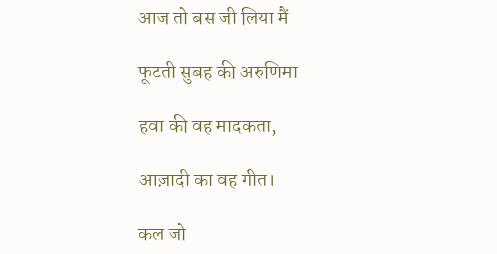आज तो बस जी लिया मैं

फूटती सुबह की अरुणिमा

हवा की वह मादकता,

आज़ादी का वह गीत।

कल जो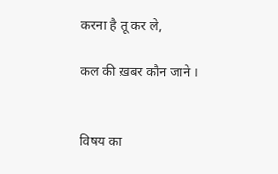करना है तू कर ले,

कल की ख़बर कौन जाने ।


विषय का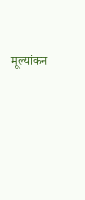मूल्यांकन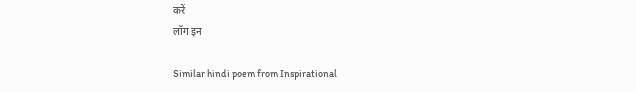करें
लॉग इन

Similar hindi poem from Inspirational